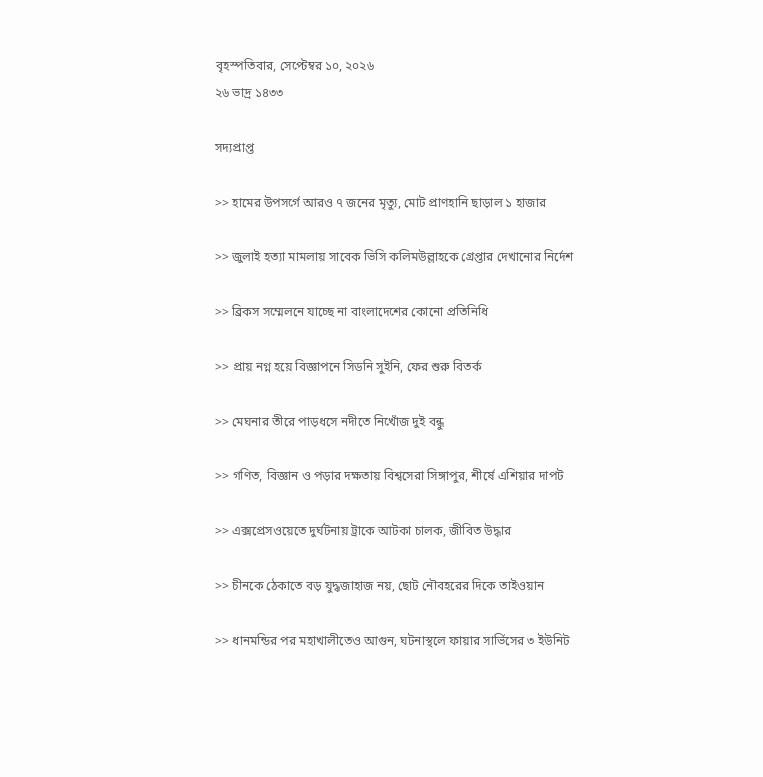বৃহস্পতিবার, সেপ্টেম্বর ১০, ২০২৬
২৬ ভাদ্র ১৪৩৩

সদ্যপ্রাপ্ত

>> হামের উপসর্গে আরও ৭ জনের মৃত্যু, মোট প্রাণহানি ছাড়াল ১ হাজার

>> জুলাই হত্যা মামলায় সাবেক ভিসি কলিমউল্লাহকে গ্রেপ্তার দেখানোর নির্দেশ

>> ব্রিকস সম্মেলনে যাচ্ছে না বাংলাদেশের কোনো প্রতিনিধি

>> প্রায় নগ্ন হয়ে বিজ্ঞাপনে সিডনি সুইনি, ফের শুরু বিতর্ক

>> মেঘনার তীরে পাড়ধসে নদীতে নিখোঁজ দুই বন্ধু

>> গণিত, বিজ্ঞান ও পড়ার দক্ষতায় বিশ্বসেরা সিঙ্গাপুর, শীর্ষে এশিয়ার দাপট

>> এক্সপ্রেসওয়েতে দুর্ঘটনায় ট্রাকে আটকা চালক, জীবিত উদ্ধার

>> চীনকে ঠেকাতে বড় যুদ্ধজাহাজ নয়, ছোট নৌবহরের দিকে তাইওয়ান

>> ধানমন্ডির পর মহাখালীতেও আগুন, ঘটনাস্থলে ফায়ার সার্ভিসের ৩ ইউনিট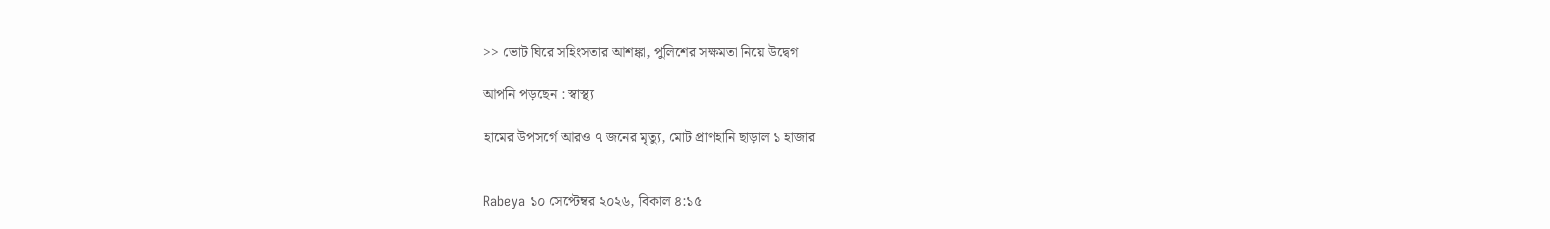>> ভোট ঘিরে সহিংসতার আশঙ্কা, পুলিশের সক্ষমতা নিয়ে উদ্বেগ

আপনি পড়ছেন : স্বাস্থ্য

হামের উপসর্গে আরও ৭ জনের মৃত্যু, মোট প্রাণহানি ছাড়াল ১ হাজার


Rabeya ১০ সেপ্টেম্বর ২০২৬, বিকাল ৪:১৫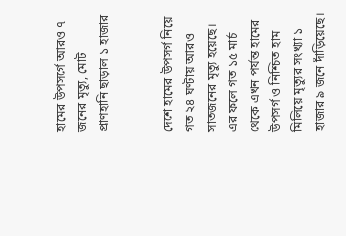হামের উপসর্গে আরও ৭ জনের মৃত্যু, মোট প্রাণহানি ছাড়াল ১ হাজার


দেশে হামের উপসর্গ নিয়ে গত ২৪ ঘণ্টায় আরও সাতজনের মৃত্যু হয়েছে। এর ফলে গত ১৫ মার্চ থেকে এখন পর্যন্ত হামের উপসর্গ ও নিশ্চিত হাম মিলিয়ে মৃত্যুর সংখ্যা ১ হাজার ৯ জনে দাঁড়িয়েছে।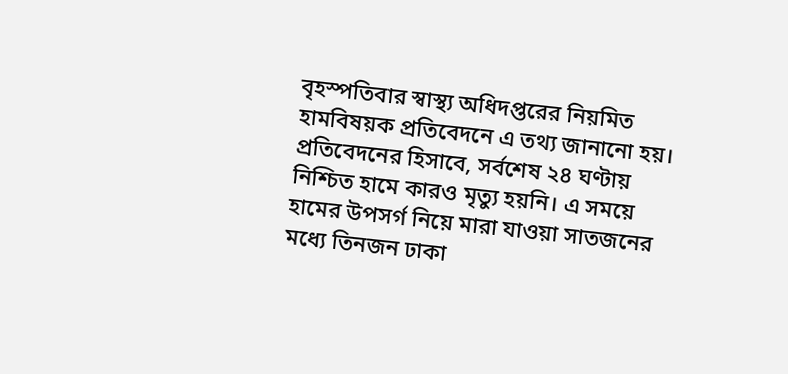বৃহস্পতিবার স্বাস্থ্য অধিদপ্তরের নিয়মিত হামবিষয়ক প্রতিবেদনে এ তথ্য জানানো হয়। প্রতিবেদনের হিসাবে, সর্বশেষ ২৪ ঘণ্টায় নিশ্চিত হামে কারও মৃত্যু হয়নি। এ সময়ে হামের উপসর্গ নিয়ে মারা যাওয়া সাতজনের মধ্যে তিনজন ঢাকা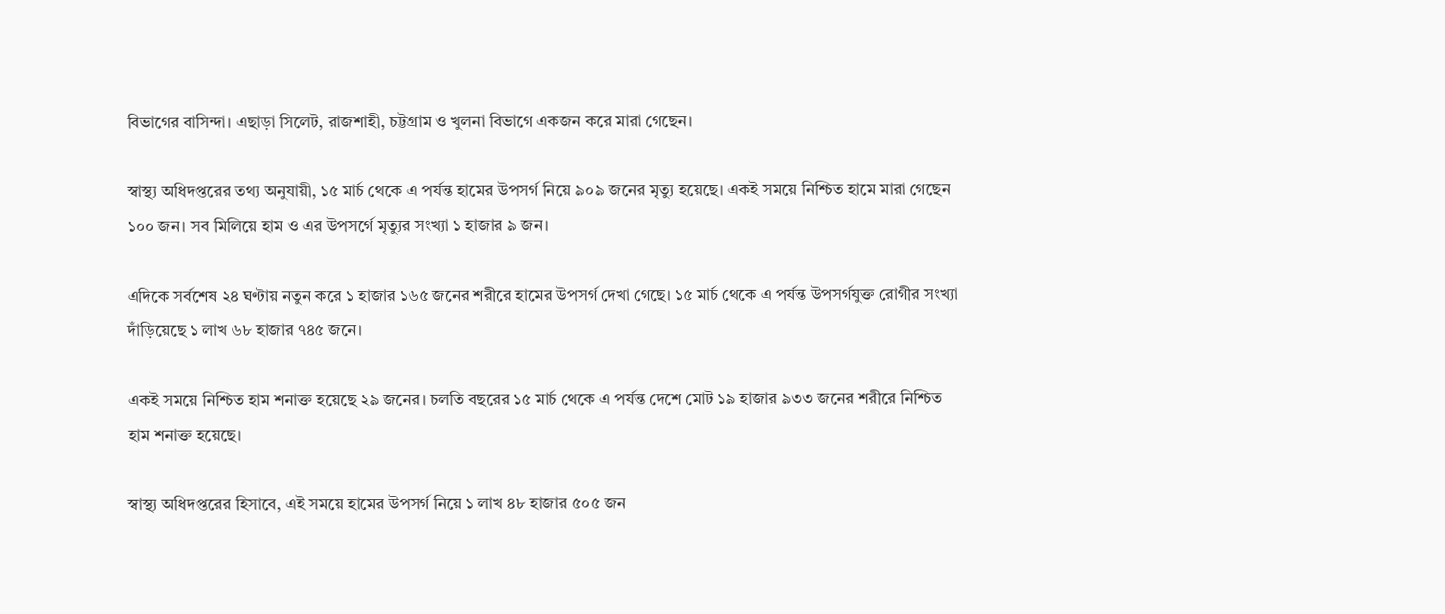বিভাগের বাসিন্দা। এছাড়া সিলেট, রাজশাহী, চট্টগ্রাম ও খুলনা বিভাগে একজন করে মারা গেছেন।

স্বাস্থ্য অধিদপ্তরের তথ্য অনুযায়ী, ১৫ মার্চ থেকে এ পর্যন্ত হামের উপসর্গ নিয়ে ৯০৯ জনের মৃত্যু হয়েছে। একই সময়ে নিশ্চিত হামে মারা গেছেন ১০০ জন। সব মিলিয়ে হাম ও এর উপসর্গে মৃত্যুর সংখ্যা ১ হাজার ৯ জন।

এদিকে সর্বশেষ ২৪ ঘণ্টায় নতুন করে ১ হাজার ১৬৫ জনের শরীরে হামের উপসর্গ দেখা গেছে। ১৫ মার্চ থেকে এ পর্যন্ত উপসর্গযুক্ত রোগীর সংখ্যা দাঁড়িয়েছে ১ লাখ ৬৮ হাজার ৭৪৫ জনে।

একই সময়ে নিশ্চিত হাম শনাক্ত হয়েছে ২৯ জনের। চলতি বছরের ১৫ মার্চ থেকে এ পর্যন্ত দেশে মোট ১৯ হাজার ৯৩৩ জনের শরীরে নিশ্চিত হাম শনাক্ত হয়েছে।

স্বাস্থ্য অধিদপ্তরের হিসাবে, এই সময়ে হামের উপসর্গ নিয়ে ১ লাখ ৪৮ হাজার ৫০৫ জন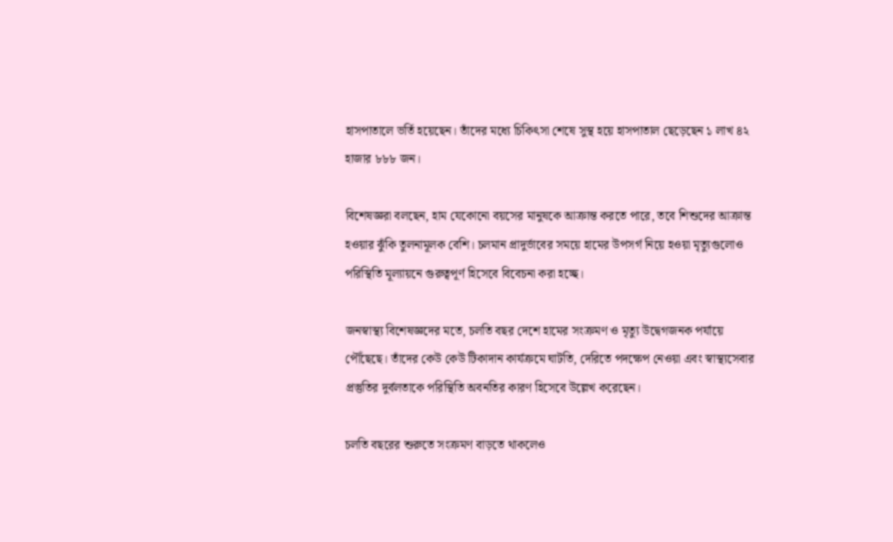হাসপাতালে ভর্তি হয়েছেন। তাঁদের মধ্যে চিকিৎসা শেষে সুস্থ হয়ে হাসপাতাল ছেড়েছেন ১ লাখ ৪২ হাজার ৮৮৮ জন।

বিশেষজ্ঞরা বলছেন, হাম যেকোনো বয়সের মানুষকে আক্রান্ত করতে পারে, তবে শিশুদের আক্রান্ত হওয়ার ঝুঁকি তুলনামূলক বেশি। চলমান প্রাদুর্ভাবের সময়ে হামের উপসর্গ নিয়ে হওয়া মৃত্যুগুলোও পরিস্থিতি মূল্যায়নে গুরুত্বপূর্ণ হিসেবে বিবেচনা করা হচ্ছে।

জনস্বাস্থ্য বিশেষজ্ঞদের মতে, চলতি বছর দেশে হামের সংক্রমণ ও মৃত্যু উদ্বেগজনক পর্যায়ে পৌঁছেছে। তাঁদের কেউ কেউ টিকাদান কার্যক্রমে ঘাটতি, দেরিতে পদক্ষেপ নেওয়া এবং স্বাস্থ্যসেবার প্রস্তুতির দুর্বলতাকে পরিস্থিতি অবনতির কারণ হিসেবে উল্লেখ করেছেন।

চলতি বছরের শুরুতে সংক্রমণ বাড়তে থাকলেও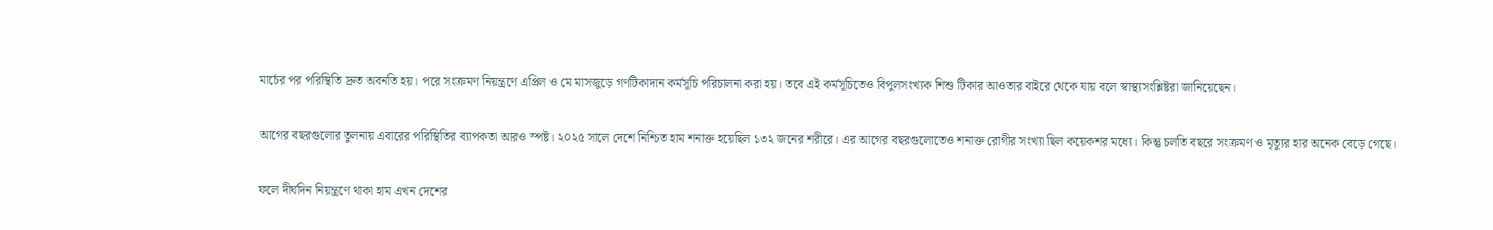মার্চের পর পরিস্থিতি দ্রুত অবনতি হয়। পরে সংক্রমণ নিয়ন্ত্রণে এপ্রিল ও মে মাসজুড়ে গণটিকাদান কর্মসূচি পরিচালনা করা হয়। তবে এই কর্মসূচিতেও বিপুলসংখ্যক শিশু টিকার আওতার বাইরে থেকে যায় বলে স্বাস্থ্যসংশ্লিষ্টরা জানিয়েছেন।

আগের বছরগুলোর তুলনায় এবারের পরিস্থিতির ব্যাপকতা আরও স্পষ্ট। ২০২৫ সালে দেশে নিশ্চিত হাম শনাক্ত হয়েছিল ১৩২ জনের শরীরে। এর আগের বছরগুলোতেও শনাক্ত রোগীর সংখ্যা ছিল কয়েকশর মধ্যে। কিন্তু চলতি বছরে সংক্রমণ ও মৃত্যুর হার অনেক বেড়ে গেছে।

ফলে দীর্ঘদিন নিয়ন্ত্রণে থাকা হাম এখন দেশের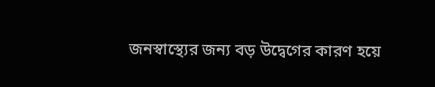জনস্বাস্থ্যের জন্য বড় উদ্বেগের কারণ হয়ে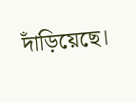দাঁড়িয়েছে।